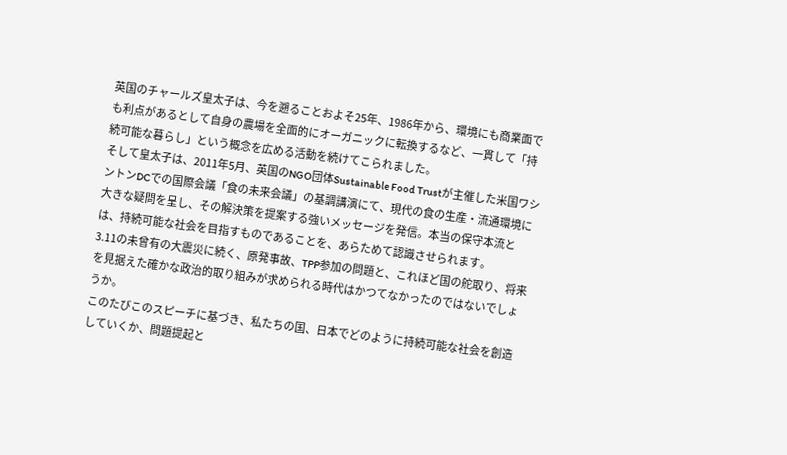英国のチャールズ皇太子は、今を遡ることおよそ25年、1986年から、環境にも商業面でも利点があるとして自身の農場を全面的にオーガニックに転換するなど、一貫して「持続可能な暮らし」という概念を広める活動を続けてこられました。
そして皇太子は、2011年5月、英国のNGO団体Sustainable Food Trustが主催した米国ワシントンDCでの国際会議「食の未来会議」の基調講演にて、現代の食の生産・流通環境に大きな疑問を呈し、その解決策を提案する強いメッセージを発信。本当の保守本流とは、持続可能な社会を目指すものであることを、あらためて認識させられます。
3.11の未曾有の大震災に続く、原発事故、TPP参加の問題と、これほど国の舵取り、将来を見据えた確かな政治的取り組みが求められる時代はかつてなかったのではないでしょうか。
このたびこのスピーチに基づき、私たちの国、日本でどのように持続可能な社会を創造していくか、問題提起と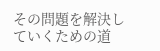その問題を解決していくための道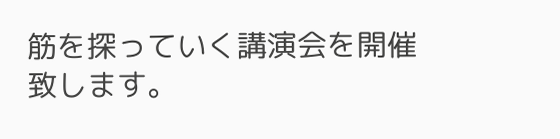筋を探っていく講演会を開催致します。